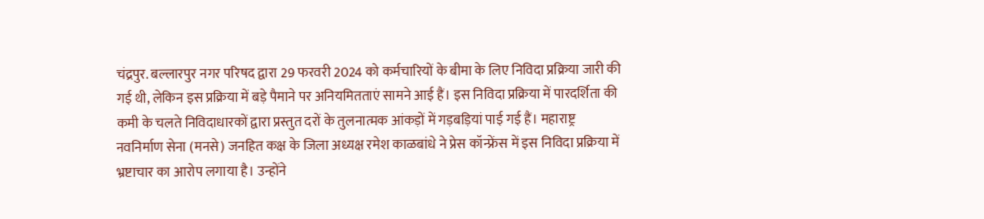चंद्रपुर. बल्लारपुर नगर परिषद द्वारा 29 फरवरी 2024 को कर्मचारियों के बीमा के लिए निविदा प्रक्रिया जारी की गई थी, लेकिन इस प्रक्रिया में बड़े पैमाने पर अनियमितताएं सामने आई हैं। इस निविदा प्रक्रिया में पारदर्शिता की कमी के चलते निविदाधारकों द्वारा प्रस्तुत दरों के तुलनात्मक आंकड़ों में गड़बड़ियां पाई गई हैं। महाराष्ट्र नवनिर्माण सेना (मनसे) जनहित कक्ष के जिला अध्यक्ष रमेश काळबांधे ने प्रेस कॉन्फ्रेंस में इस निविदा प्रक्रिया में भ्रष्टाचार का आरोप लगाया है। उन्होंने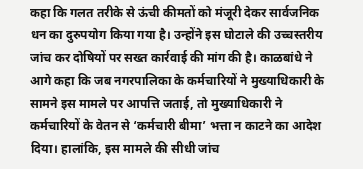कहा कि गलत तरीके से ऊंची कीमतों को मंजूरी देकर सार्वजनिक धन का दुरुपयोग किया गया है। उन्होंने इस घोटाले की उच्चस्तरीय जांच कर दोषियों पर सख्त कार्रवाई की मांग की है। काळबांधे ने आगे कहा कि जब नगरपालिका के कर्मचारियों ने मुख्याधिकारी के सामने इस मामले पर आपत्ति जताई, तो मुख्याधिकारी ने कर्मचारियों के वेतन से ‘कर्मचारी बीमा’ भत्ता न काटने का आदेश दिया। हालांकि, इस मामले की सीधी जांच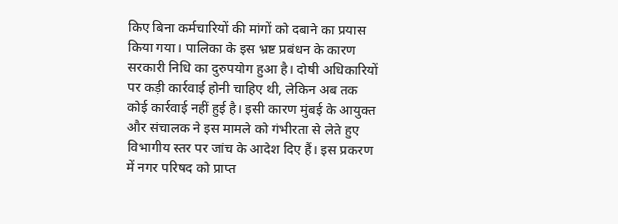किए बिना कर्मचारियों की मांगों को दबाने का प्रयास किया गया। पालिका के इस भ्रष्ट प्रबंधन के कारण सरकारी निधि का दुरुपयोग हुआ है। दोषी अधिकारियों पर कड़ी कार्रवाई होनी चाहिए थी, लेकिन अब तक कोई कार्रवाई नहीं हुई है। इसी कारण मुंबई के आयुक्त और संचालक ने इस मामले को गंभीरता से लेते हुए विभागीय स्तर पर जांच के आदेश दिए हैं। इस प्रकरण में नगर परिषद को प्राप्त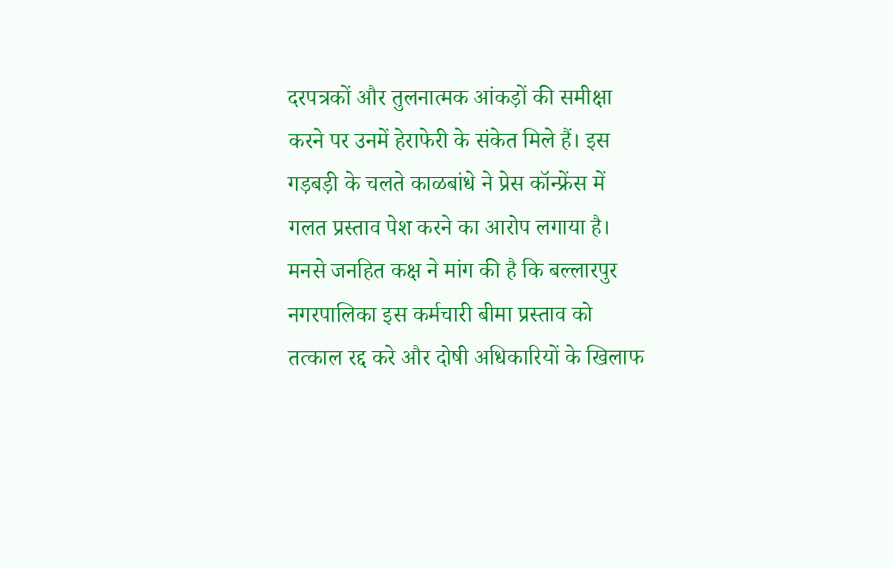दरपत्रकों और तुलनात्मक आंकड़ों की समीक्षा करने पर उनमें हेराफेरी के संकेत मिले हैं। इस गड़बड़ी के चलते काळबांधे ने प्रेस कॉन्फ्रेंस में गलत प्रस्ताव पेश करने का आरोप लगाया है। मनसे जनहित कक्ष ने मांग की है कि बल्लारपुर नगरपालिका इस कर्मचारी बीमा प्रस्ताव को तत्काल रद्द करे और दोषी अधिकारियों के खिलाफ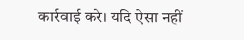कार्रवाई करे। यदि ऐसा नहीं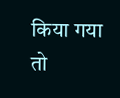किया गया तो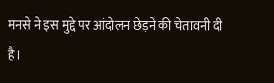मनसे ने इस मुद्दे पर आंदोलन छेड़ने की चेतावनी दी है।